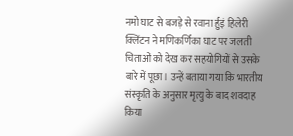नमो घाट से बजड़े से रवाना र्हुइं हिलेरी क्लिंटन ने मणिकर्णिका घाट पर जलती चिताओं को देख कर सहयोगियों से उसके बारे में पूछा। उन्हें बताया गया कि भारतीय संस्कृति के अनुसार मृत्यु के बाद शवदाह किया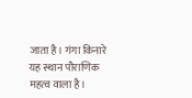जाता है। गंगा किनारे यह स्थान पौराणिक महत्व वाला है।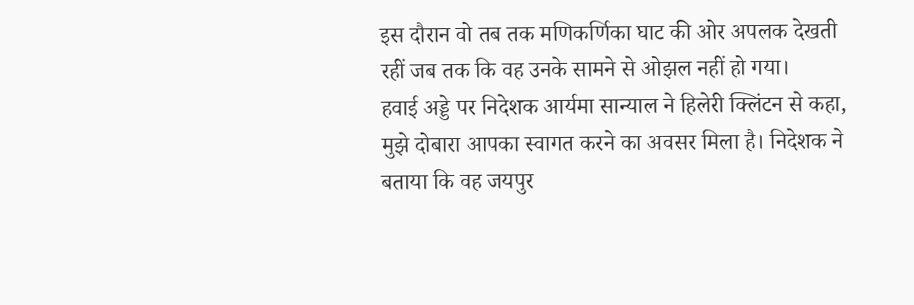इस दौरान वो तब तक मणिकर्णिका घाट की ओर अपलक देखती रहीं जब तक कि वह उनके सामने से ओझल नहीं हो गया।
हवाई अड्डे पर निदेशक आर्यमा सान्याल ने हिलेरी क्लिंटन से कहा, मुझे दोबारा आपका स्वागत करने का अवसर मिला है। निदेशक ने बताया कि वह जयपुर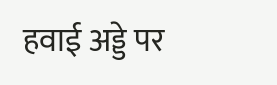हवाई अड्डे पर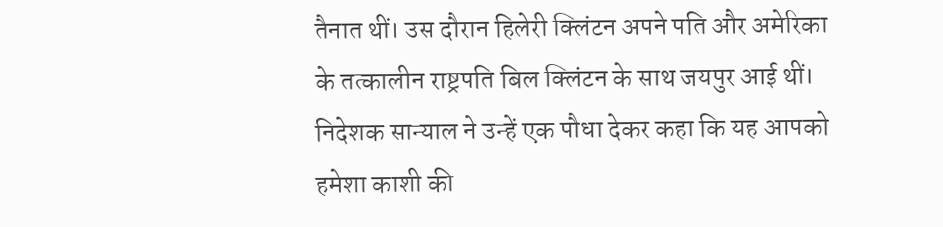तैनात थीं। उस दौरान हिलेरी क्लिंटन अपने पति और अमेरिका के तत्कालीन राष्ट्रपति बिल क्लिंटन के साथ जयपुर आई थीं। निदेशक सान्याल ने उन्हें एक पौधा देकर कहा कि यह आपको हमेशा काशी की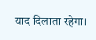याद दिलाता रहेगा।